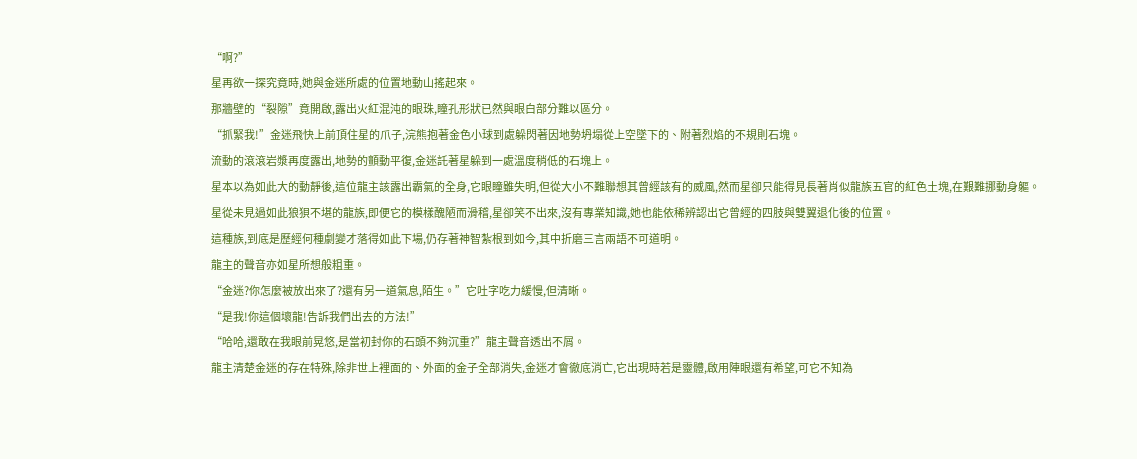“啊?”
星再欲一探究竟時,她與金迷所處的位置地動山搖起來。
那牆壁的“裂隙”竟開啟,露出火紅混沌的眼珠,瞳孔形狀已然與眼白部分難以區分。
“抓緊我!”金迷飛快上前頂住星的爪子,浣熊抱著金色小球到處躲閃著因地勢坍塌從上空墜下的、附著烈焰的不規則石塊。
流動的滾滾岩漿再度露出,地勢的顫動平復,金迷託著星躲到一處溫度稍低的石塊上。
星本以為如此大的動靜後,這位龍主該露出霸氣的全身,它眼瞳雖失明,但從大小不難聯想其曾經該有的威風,然而星卻只能得見長著肖似龍族五官的紅色土塊,在艱難挪動身軀。
星從未見過如此狼狽不堪的龍族,即便它的模樣醜陋而滑稽,星卻笑不出來,沒有專業知識,她也能依稀辨認出它曾經的四肢與雙翼退化後的位置。
這種族,到底是歷經何種劇變才落得如此下場,仍存著神智紮根到如今,其中折磨三言兩語不可道明。
龍主的聲音亦如星所想般粗重。
“金迷?你怎麼被放出來了?還有另一道氣息,陌生。”它吐字吃力緩慢,但清晰。
“是我!你這個壞龍!告訴我們出去的方法!”
“哈哈,還敢在我眼前晃悠,是當初封你的石頭不夠沉重?”龍主聲音透出不屑。
龍主清楚金迷的存在特殊,除非世上裡面的、外面的金子全部消失,金迷才會徹底消亡,它出現時若是靈體,啟用陣眼還有希望,可它不知為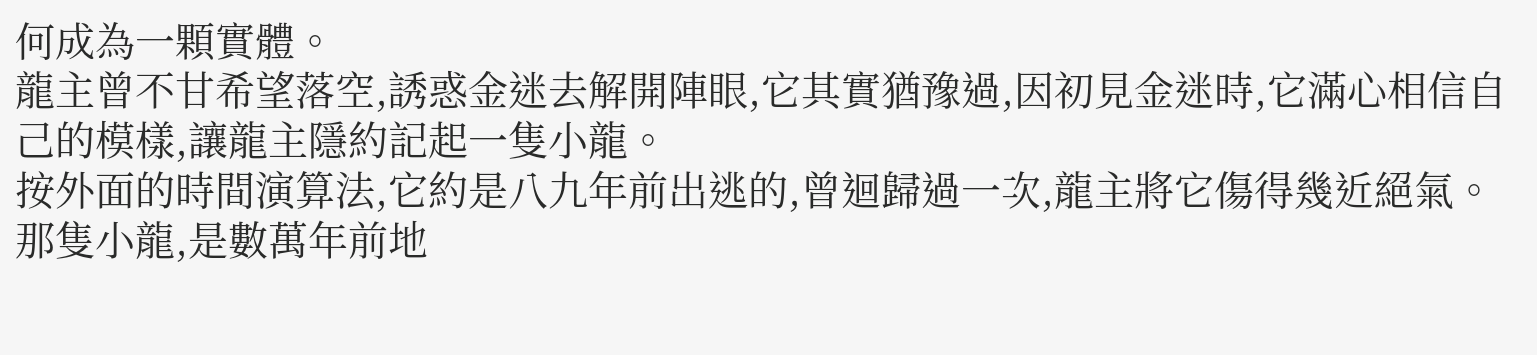何成為一顆實體。
龍主曾不甘希望落空,誘惑金迷去解開陣眼,它其實猶豫過,因初見金迷時,它滿心相信自己的模樣,讓龍主隱約記起一隻小龍。
按外面的時間演算法,它約是八九年前出逃的,曾迴歸過一次,龍主將它傷得幾近絕氣。
那隻小龍,是數萬年前地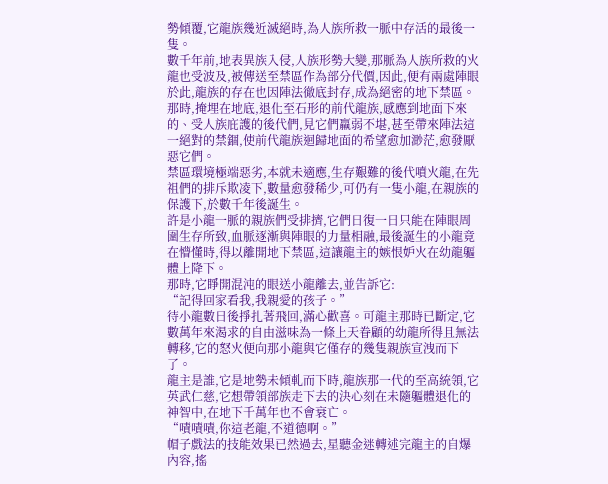勢傾覆,它龍族幾近滅絕時,為人族所救一脈中存活的最後一隻。
數千年前,地表異族入侵,人族形勢大變,那脈為人族所救的火龍也受波及,被傳送至禁區作為部分代價,因此,便有兩處陣眼於此,龍族的存在也因陣法徹底封存,成為絕密的地下禁區。
那時,掩埋在地底,退化至石形的前代龍族,感應到地面下來的、受人族庇護的後代們,見它們羸弱不堪,甚至帶來陣法這一絕對的禁錮,使前代龍族迴歸地面的希望愈加渺茫,愈發厭惡它們。
禁區環境極端惡劣,本就未適應,生存艱難的後代噴火龍,在先祖們的排斥欺凌下,數量愈發稀少,可仍有一隻小龍,在親族的保護下,於數千年後誕生。
許是小龍一脈的親族們受排擠,它們日復一日只能在陣眼周圍生存所致,血脈逐漸與陣眼的力量相融,最後誕生的小龍竟在懵懂時,得以離開地下禁區,這讓龍主的嫉恨妒火在幼龍軀體上降下。
那時,它睜開混沌的眼送小龍離去,並告訴它:
“記得回家看我,我親愛的孩子。”
待小龍數日後掙扎著飛回,滿心歡喜。可龍主那時已斷定,它數萬年來渴求的自由滋味為一條上天眷顧的幼龍所得且無法轉移,它的怒火便向那小龍與它僅存的幾隻親族宣洩而下了。
龍主是誰,它是地勢未傾軋而下時,龍族那一代的至高統領,它英武仁慈,它想帶領部族走下去的決心刻在未隨軀體退化的神智中,在地下千萬年也不會衰亡。
“嘖嘖嘖,你這老龍,不道德啊。”
帽子戲法的技能效果已然過去,星聽金迷轉述完龍主的自爆內容,搖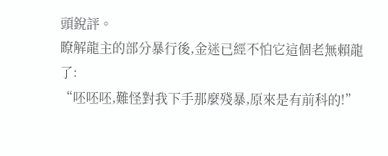頭銳評。
瞭解龍主的部分暴行後,金迷已經不怕它這個老無賴龍了:
“呸呸呸,難怪對我下手那麼殘暴,原來是有前科的!”